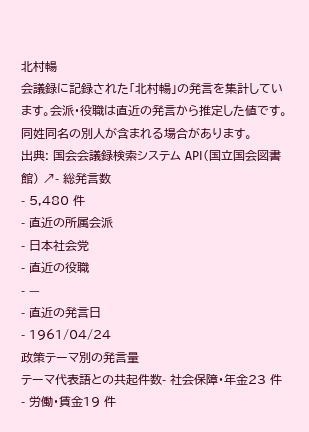北村暢
会議録に記録された「北村暢」の発言を集計しています。会派・役職は直近の発言から推定した値です。同姓同名の別人が含まれる場合があります。
出典: 国会会議録検索システム API(国立国会図書館) ↗- 総発言数
- 5,480 件
- 直近の所属会派
- 日本社会党
- 直近の役職
- —
- 直近の発言日
- 1961/04/24
政策テーマ別の発言量
テーマ代表語との共起件数- 社会保障・年金23 件
- 労働・賃金19 件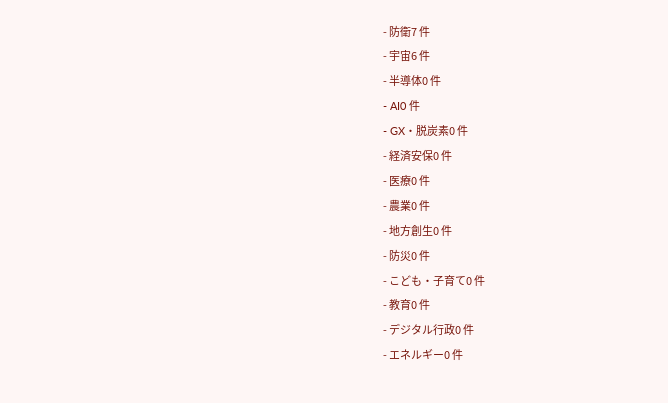- 防衛7 件
- 宇宙6 件
- 半導体0 件
- AI0 件
- GX・脱炭素0 件
- 経済安保0 件
- 医療0 件
- 農業0 件
- 地方創生0 件
- 防災0 件
- こども・子育て0 件
- 教育0 件
- デジタル行政0 件
- エネルギー0 件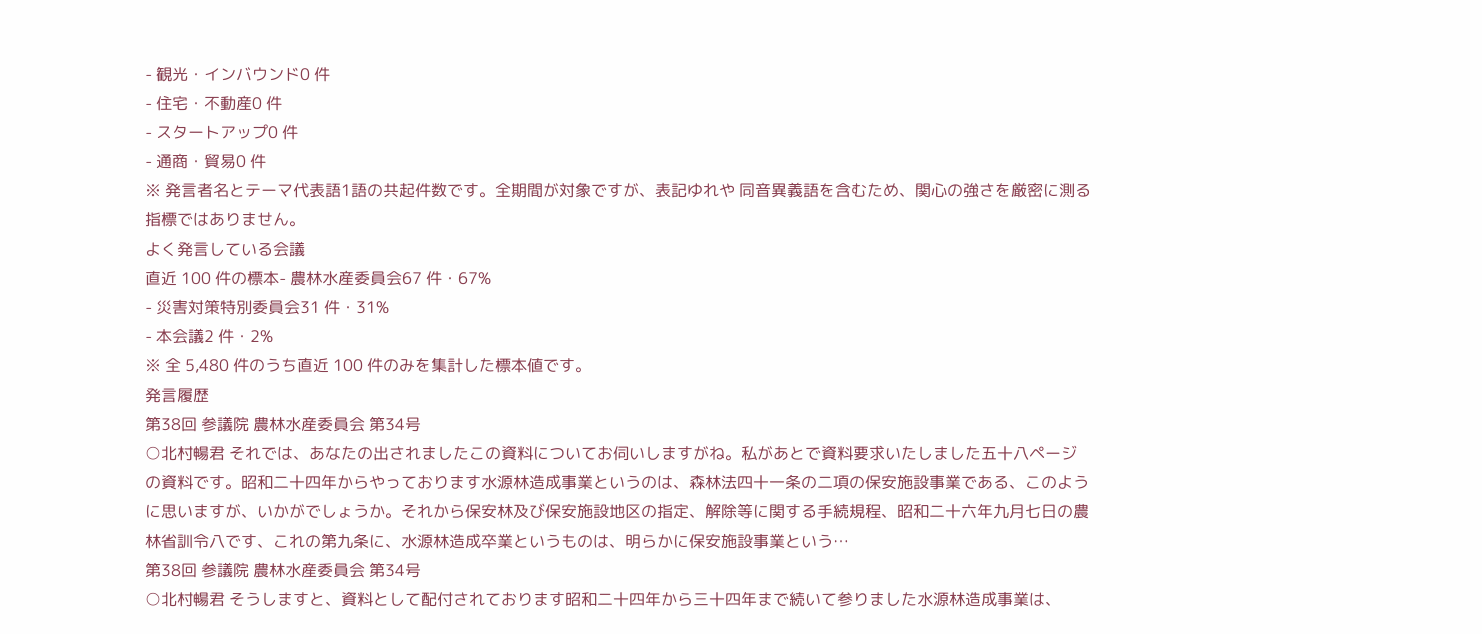- 観光・インバウンド0 件
- 住宅・不動産0 件
- スタートアップ0 件
- 通商・貿易0 件
※ 発言者名とテーマ代表語1語の共起件数です。全期間が対象ですが、表記ゆれや 同音異義語を含むため、関心の強さを厳密に測る指標ではありません。
よく発言している会議
直近 100 件の標本- 農林水産委員会67 件・67%
- 災害対策特別委員会31 件・31%
- 本会議2 件・2%
※ 全 5,480 件のうち直近 100 件のみを集計した標本値です。
発言履歴
第38回 参議院 農林水産委員会 第34号
○北村暢君 それでは、あなたの出されましたこの資料についてお伺いしますがね。私があとで資料要求いたしました五十八ページの資料です。昭和二十四年からやっております水源林造成事業というのは、森林法四十一条の二項の保安施設事業である、このように思いますが、いかがでしょうか。それから保安林及び保安施設地区の指定、解除等に関する手続規程、昭和二十六年九月七日の農林省訓令八です、これの第九条に、水源林造成卒業というものは、明らかに保安施設事業という…
第38回 参議院 農林水産委員会 第34号
○北村暢君 そうしますと、資料として配付されております昭和二十四年から三十四年まで続いて参りました水源林造成事業は、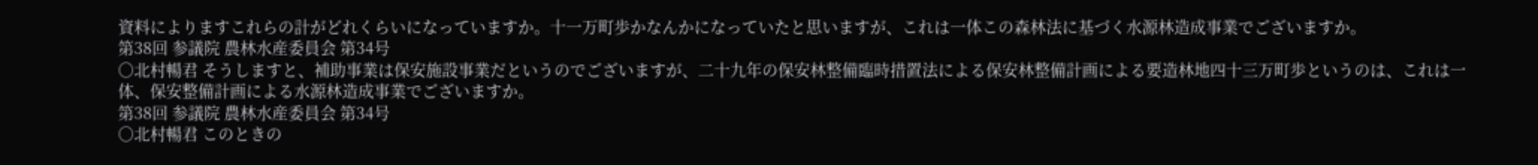資料によりますこれらの計がどれくらいになっていますか。十一万町歩かなんかになっていたと思いますが、これは一体この森林法に基づく水源林造成事業でございますか。
第38回 参議院 農林水産委員会 第34号
○北村暢君 そうしますと、補助事業は保安施設事業だというのでございますが、二十九年の保安林整備臨時措置法による保安林整備計画による要造林地四十三万町歩というのは、これは一体、保安整備計画による水源林造成事業でございますか。
第38回 参議院 農林水産委員会 第34号
○北村暢君 このときの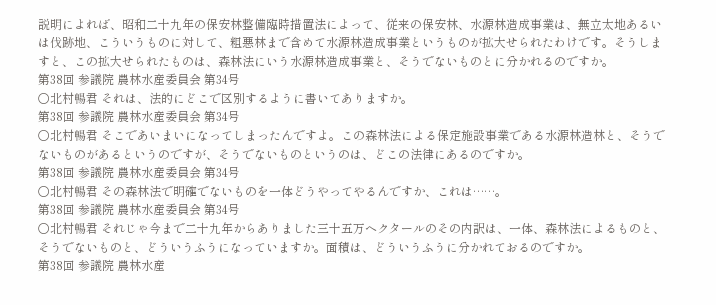説明によれば、昭和二十九年の保安林整備臨時措置法によって、従来の保安林、水源林造成事業は、無立太地あるいは伐跡地、こういうものに対して、粗悪林まで含めて水源林造成事業というものが拡大せられたわけです。そうしますと、この拡大せられたものは、森林法にいう水源林造成事業と、そうでないものとに分かれるのですか。
第38回 参議院 農林水産委員会 第34号
○北村暢君 それは、法的にどこで区別するように書いてありますか。
第38回 参議院 農林水産委員会 第34号
○北村暢君 そこであいまいになってしまったんですよ。この森林法による保定施設事業である水源林造林と、そうでないものがあるというのですが、そうでないものというのは、どこの法律にあるのですか。
第38回 参議院 農林水産委員会 第34号
○北村暢君 その森林法で明確でないものを一体どうやってやるんですか、これは……。
第38回 参議院 農林水産委員会 第34号
○北村暢君 それじゃ今まで二十九年からありました三十五万ヘクタールのその内訳は、一体、森林法によるものと、そうでないものと、どういうふうになっていますか。面積は、どういうふうに分かれておるのですか。
第38回 参議院 農林水産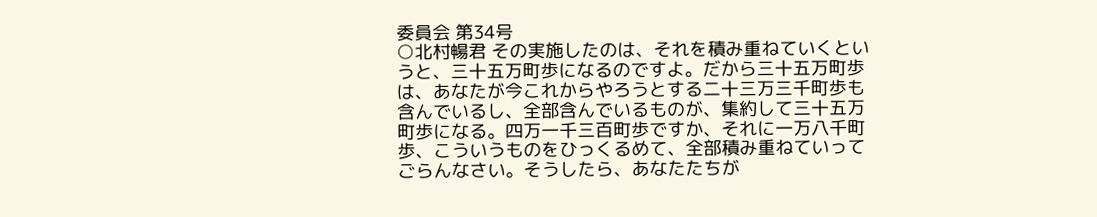委員会 第34号
○北村暢君 その実施したのは、それを積み重ねていくというと、三十五万町歩になるのですよ。だから三十五万町歩は、あなたが今これからやろうとする二十三万三千町歩も含んでいるし、全部含んでいるものが、集約して三十五万町歩になる。四万一千三百町歩ですか、それに一万八千町歩、こういうものをひっくるめて、全部積み重ねていってごらんなさい。そうしたら、あなたたちが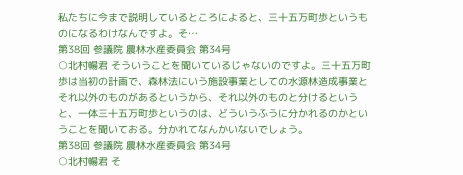私たちに今まで説明しているところによると、三十五万町歩というものになるわけなんですよ。そ…
第38回 参議院 農林水産委員会 第34号
○北村暢君 そういうことを聞いているじゃないのですよ。三十五万町歩は当初の計画で、森林法にいう施設事業としての水源林造成事業とそれ以外のものがあるというから、それ以外のものと分けるというと、一体三十五万町歩というのは、どういうふうに分かれるのかということを聞いておる。分かれてなんかいないでしょう。
第38回 参議院 農林水産委員会 第34号
○北村暢君 そ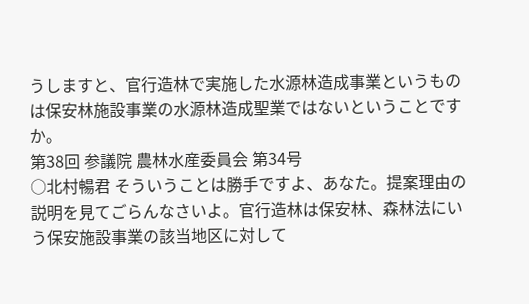うしますと、官行造林で実施した水源林造成事業というものは保安林施設事業の水源林造成聖業ではないということですか。
第38回 参議院 農林水産委員会 第34号
○北村暢君 そういうことは勝手ですよ、あなた。提案理由の説明を見てごらんなさいよ。官行造林は保安林、森林法にいう保安施設事業の該当地区に対して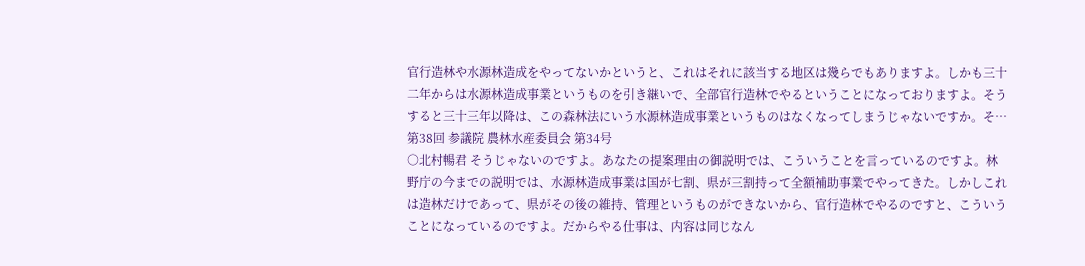官行造林や水源林造成をやってないかというと、これはそれに該当する地区は幾らでもありますよ。しかも三十二年からは水源林造成事業というものを引き継いで、全部官行造林でやるということになっておりますよ。そうすると三十三年以降は、この森林法にいう水源林造成事業というものはなくなってしまうじゃないですか。そ…
第38回 参議院 農林水産委員会 第34号
○北村暢君 そうじゃないのですよ。あなたの提案理由の御説明では、こういうことを言っているのですよ。林野庁の今までの説明では、水源林造成事業は国が七割、県が三割持って全額補助事業でやってきた。しかしこれは造林だけであって、県がその後の維持、管理というものができないから、官行造林でやるのですと、こういうことになっているのですよ。だからやる仕事は、内容は同じなん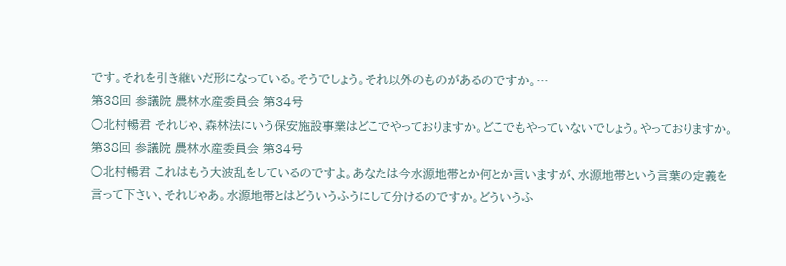です。それを引き継いだ形になっている。そうでしょう。それ以外のものがあるのですか。…
第38回 参議院 農林水産委員会 第34号
○北村暢君 それじゃ、森林法にいう保安施設事業はどこでやっておりますか。どこでもやっていないでしょう。やっておりますか。
第38回 参議院 農林水産委員会 第34号
○北村暢君 これはもう大波乱をしているのですよ。あなたは今水源地帯とか何とか言いますが、水源地帯という言葉の定義を言って下さい、それじゃあ。水源地帯とはどういうふうにして分けるのですか。どういうふ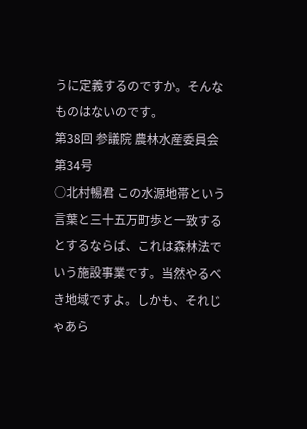うに定義するのですか。そんなものはないのです。
第38回 参議院 農林水産委員会 第34号
○北村暢君 この水源地帯という言葉と三十五万町歩と一致するとするならば、これは森林法でいう施設事業です。当然やるべき地域ですよ。しかも、それじゃあら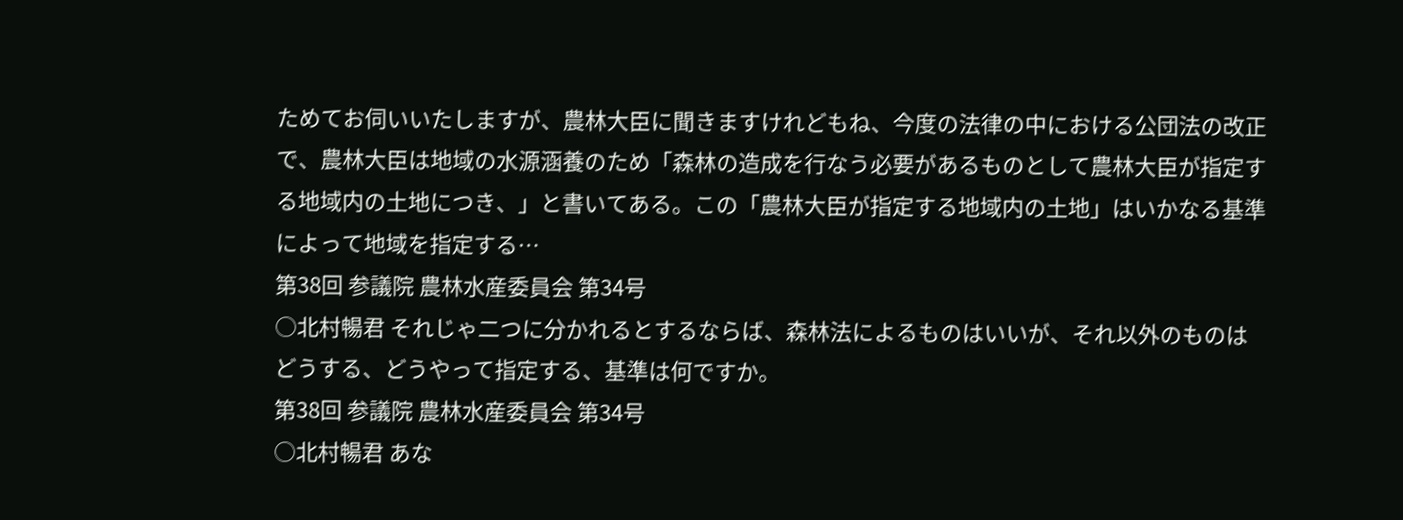ためてお伺いいたしますが、農林大臣に聞きますけれどもね、今度の法律の中における公団法の改正で、農林大臣は地域の水源涵養のため「森林の造成を行なう必要があるものとして農林大臣が指定する地域内の土地につき、」と書いてある。この「農林大臣が指定する地域内の土地」はいかなる基準によって地域を指定する…
第38回 参議院 農林水産委員会 第34号
○北村暢君 それじゃ二つに分かれるとするならば、森林法によるものはいいが、それ以外のものはどうする、どうやって指定する、基準は何ですか。
第38回 参議院 農林水産委員会 第34号
○北村暢君 あな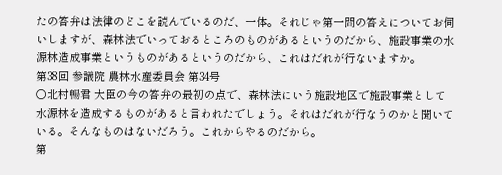たの答弁は法律のどこを読んでいるのだ、一体。それじゃ第一問の答えについてお伺いしますが、森林法でいっておるところのものがあるというのだから、施設事業の水源林造成事業というものがあるというのだから、これはだれが行ないますか。
第38回 参議院 農林水産委員会 第34号
○北村暢君 大臣の今の答弁の最初の点で、森林法にいう施設地区で施設事業として水源林を造成するものがあると言われたでしょう。それはだれが行なうのかと聞いている。そんなものはないだろう。これからやるのだから。
第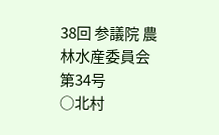38回 参議院 農林水産委員会 第34号
○北村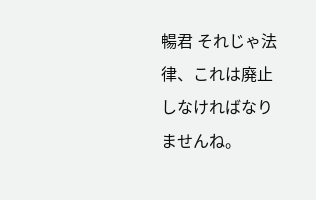暢君 それじゃ法律、これは廃止しなければなりませんね。